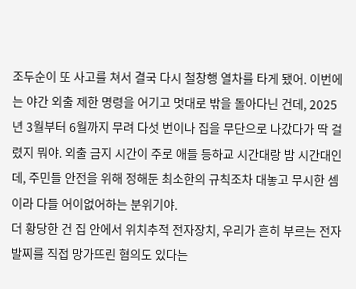조두순이 또 사고를 쳐서 결국 다시 철창행 열차를 타게 됐어. 이번에는 야간 외출 제한 명령을 어기고 멋대로 밖을 돌아다닌 건데, 2025년 3월부터 6월까지 무려 다섯 번이나 집을 무단으로 나갔다가 딱 걸렸지 뭐야. 외출 금지 시간이 주로 애들 등하교 시간대랑 밤 시간대인데, 주민들 안전을 위해 정해둔 최소한의 규칙조차 대놓고 무시한 셈이라 다들 어이없어하는 분위기야.
더 황당한 건 집 안에서 위치추적 전자장치, 우리가 흔히 부르는 전자발찌를 직접 망가뜨린 혐의도 있다는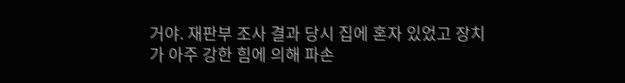거야. 재판부 조사 결과 당시 집에 혼자 있었고 장치가 아주 강한 힘에 의해 파손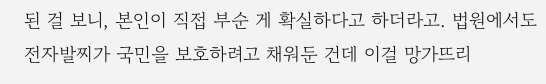된 걸 보니, 본인이 직접 부순 게 확실하다고 하더라고. 법원에서도 전자발찌가 국민을 보호하려고 채워둔 건데 이걸 망가뜨리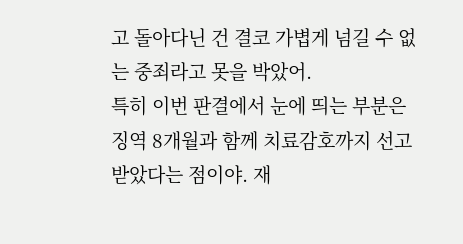고 돌아다닌 건 결코 가볍게 넘길 수 없는 중죄라고 못을 박았어.
특히 이번 판결에서 눈에 띄는 부분은 징역 8개월과 함께 치료감호까지 선고받았다는 점이야. 재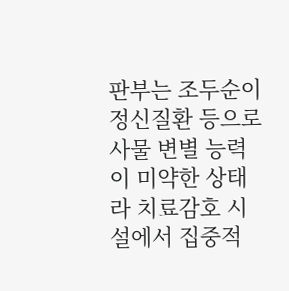판부는 조두순이 정신질환 등으로 사물 변별 능력이 미약한 상태라 치료감호 시설에서 집중적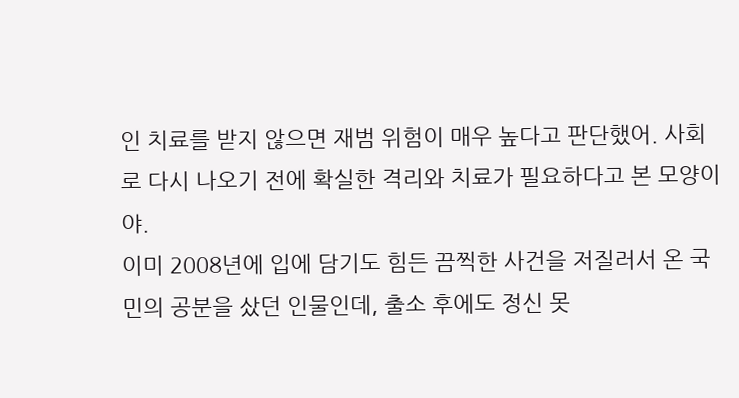인 치료를 받지 않으면 재범 위험이 매우 높다고 판단했어. 사회로 다시 나오기 전에 확실한 격리와 치료가 필요하다고 본 모양이야.
이미 2008년에 입에 담기도 힘든 끔찍한 사건을 저질러서 온 국민의 공분을 샀던 인물인데, 출소 후에도 정신 못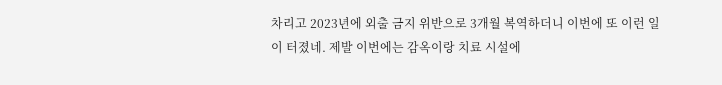차리고 2023년에 외출 금지 위반으로 3개월 복역하더니 이번에 또 이런 일이 터졌네. 제발 이번에는 감옥이랑 치료 시설에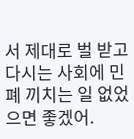서 제대로 벌 받고 다시는 사회에 민폐 끼치는 일 없었으면 좋겠어.